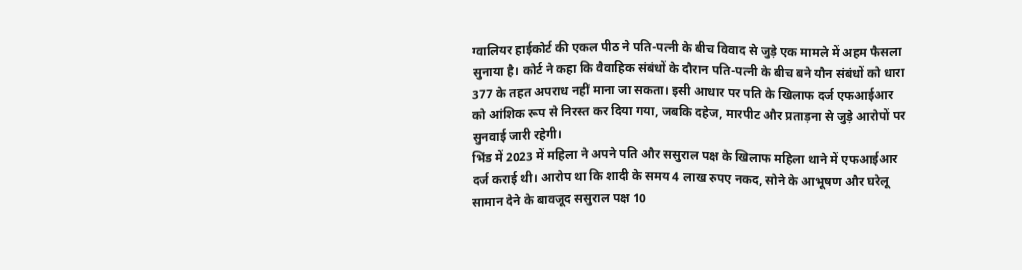ग्वालियर हाईकोर्ट की एकल पीठ ने पति-पत्नी के बीच विवाद से जुड़े एक मामले में अहम फैसला सुनाया है। कोर्ट ने कहा कि वैवाहिक संबंधों के दौरान पति-पत्नी के बीच बने यौन संबंधों को धारा 377 के तहत अपराध नहीं माना जा सकता। इसी आधार पर पति के खिलाफ दर्ज एफआईआर को आंशिक रूप से निरस्त कर दिया गया, जबकि दहेज, मारपीट और प्रताड़ना से जुड़े आरोपों पर सुनवाई जारी रहेगी।
भिंड में 2023 में महिला ने अपने पति और ससुराल पक्ष के खिलाफ महिला थाने में एफआईआर दर्ज कराई थी। आरोप था कि शादी के समय 4 लाख रुपए नकद, सोने के आभूषण और घरेलू सामान देने के बावजूद ससुराल पक्ष 10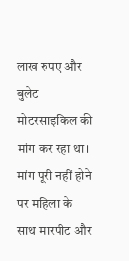लाख रुपए और बुलेट मोटरसाइकिल की मांग कर रहा था।
मांग पूरी नहीं होने पर महिला के साथ मारपीट और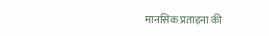मानसिक प्रताड़ना की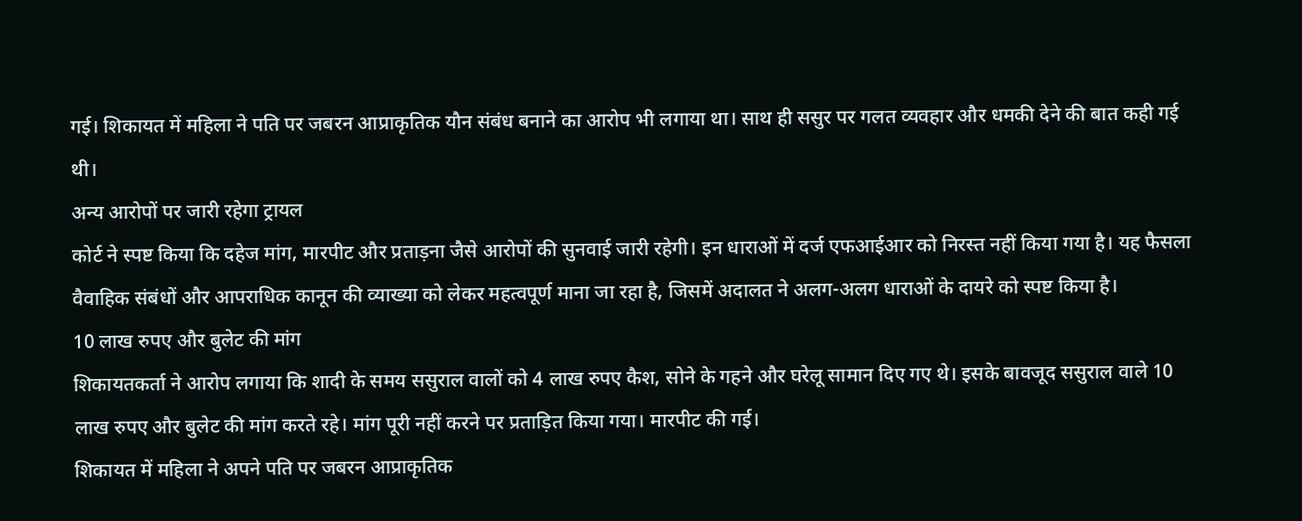गई। शिकायत में महिला ने पति पर जबरन आप्राकृतिक यौन संबंध बनाने का आरोप भी लगाया था। साथ ही ससुर पर गलत व्यवहार और धमकी देने की बात कही गई थी।
अन्य आरोपों पर जारी रहेगा ट्रायल
कोर्ट ने स्पष्ट किया कि दहेज मांग, मारपीट और प्रताड़ना जैसे आरोपों की सुनवाई जारी रहेगी। इन धाराओं में दर्ज एफआईआर को निरस्त नहीं किया गया है। यह फैसला वैवाहिक संबंधों और आपराधिक कानून की व्याख्या को लेकर महत्वपूर्ण माना जा रहा है, जिसमें अदालत ने अलग-अलग धाराओं के दायरे को स्पष्ट किया है।
10 लाख रुपए और बुलेट की मांग
शिकायतकर्ता ने आरोप लगाया कि शादी के समय ससुराल वालों को 4 लाख रुपए कैश, सोने के गहने और घरेलू सामान दिए गए थे। इसके बावजूद ससुराल वाले 10 लाख रुपए और बुलेट की मांग करते रहे। मांग पूरी नहीं करने पर प्रताड़ित किया गया। मारपीट की गई।
शिकायत में महिला ने अपने पति पर जबरन आप्राकृतिक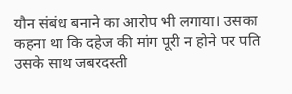यौन संबंध बनाने का आरोप भी लगाया। उसका कहना था कि दहेज की मांग पूरी न होने पर पति उसके साथ जबरदस्ती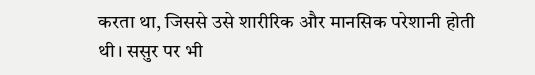करता था, जिससे उसे शारीरिक और मानसिक परेशानी होती थी। ससुर पर भी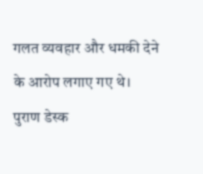गलत व्यवहार और धमकी देने के आरोप लगाए गए थे।
पुराण डेस्क